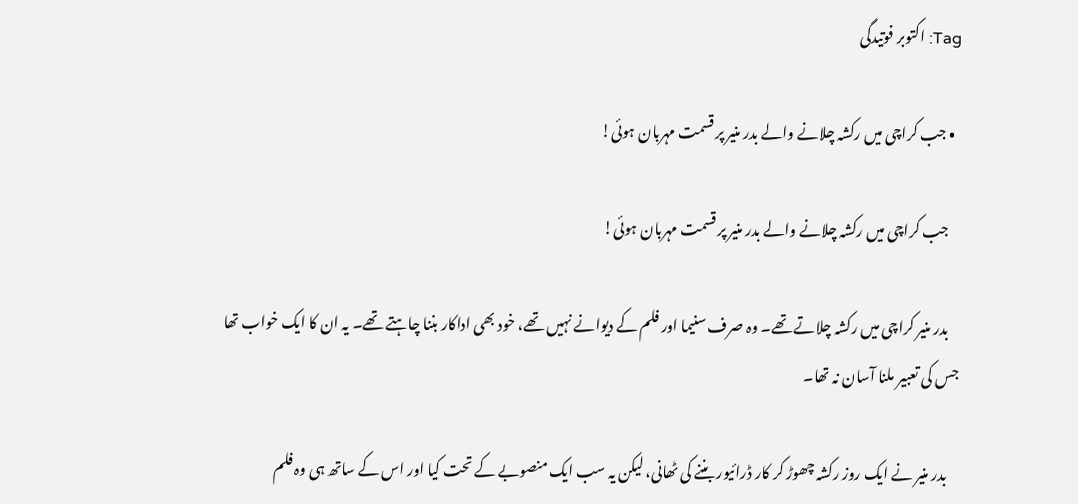Tag: اکتوبر فوتیدگی

  • جب کراچی میں رکشہ چلانے والے بدر منیر پر قسمت مہربان ہوئی!

    جب کراچی میں رکشہ چلانے والے بدر منیر پر قسمت مہربان ہوئی!

    بدر منیر کراچی میں رکشہ چلاتے تھے۔ وہ صرف سنیما اور فلم کے دیوانے نہیں تھے، خود بھی اداکار بننا چاہتے تھے۔ یہ ان کا ایک خواب تھا جس کی تعبیر ملنا آسان نہ تھا۔

    بدر منیر نے ایک روز رکشہ چھوڑ کر کار ڈرائیور بننے کی ٹھانی، لیکن یہ سب ایک منصوبے کے تحت کیا اور اس کے ساتھ ہی وہ فلم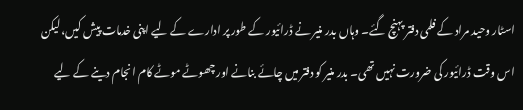اسٹار وحید مراد کے فلمی دفتر پہنچ گئے۔ وہاں‌ بدر منیر نے ڈرائیور کے طور پر ادارے کے لیے اپنی خدمات پیش کیں، لیکن اس وقت ڈرائیور کی ضرورت نہیں‌ تھی۔ بدر منیر کو دفتر میں چائے بنانے اور چھوٹے موٹے کام انجام دینے کے لیے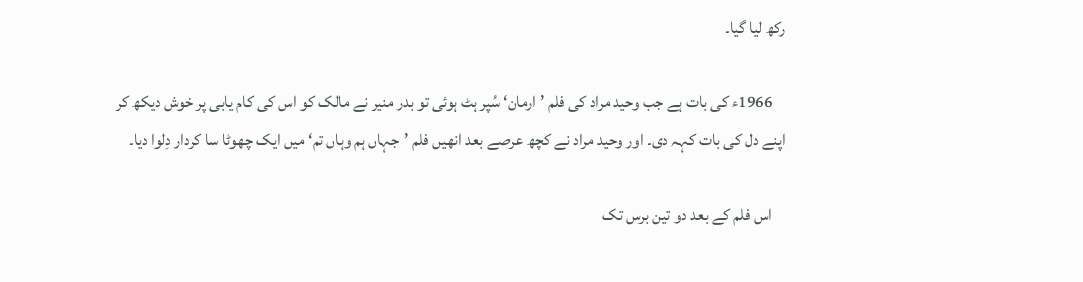رکھ لیا گیا۔

    1966ء کی بات ہے جب وحید مراد کی فلم ’ارمان‘ سُپر ہٹ ہوئی تو بدر منیر نے مالک کو اس کی کام یابی پر خوش دیکھ کر اپنے دل کی بات کہہ دی۔ اور وحید مراد نے کچھ عرصے بعد انھیں فلم ’جہاں ہم وہاں تم‘ میں ایک چھوٹا سا کردار دِلوا دیا۔

    اس فلم کے بعد دو تین برس تک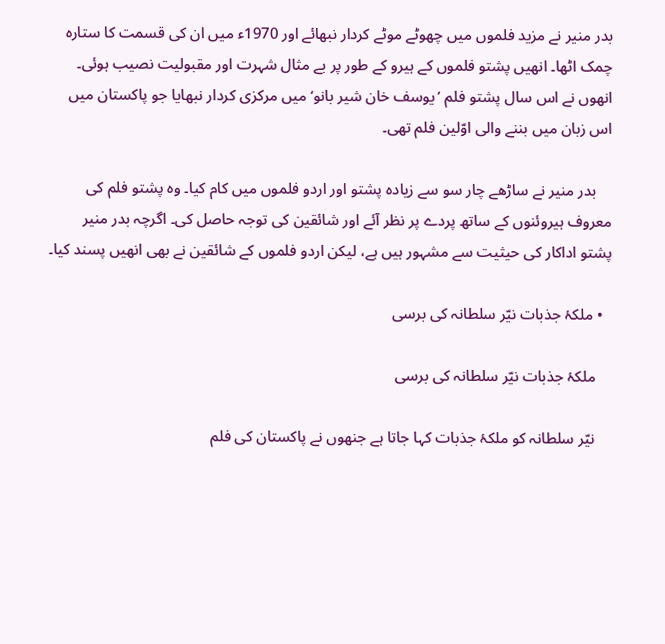بدر منیر نے مزید فلموں‌ میں‌ چھوٹے موٹے کردار نبھائے اور 1970ء میں ان کی قسمت کا ستارہ چمک اٹھا۔ انھیں‌ پشتو فلموں‌ کے ہیرو کے طور پر بے مثال شہرت اور مقبولیت نصیب ہوئی۔ انھوں نے اس سال پشتو فلم ’یوسف خان شیر بانو‘ میں‌ مرکزی کردار نبھایا جو پاکستان میں اس زبان میں‌ بننے والی اوّلین فلم تھی۔

    بدر منیر نے ساڑھے چار سو سے زیادہ پشتو اور اردو فلموں میں کام کیا۔ وہ پشتو فلم کی معروف ہیروئنوں کے ساتھ پردے پر نظر آئے اور شائقین کی توجہ حاصل کی۔ اگرچہ بدر منیر پشتو اداکار کی حیثیت سے مشہور ہیں‌ ہے، لیکن اردو فلموں کے شائقین نے بھی انھیں پسند کیا۔

  • ملکۂ جذبات نیّر سلطانہ کی برسی

    ملکۂ جذبات نیّر سلطانہ کی برسی

    نیّر سلطانہ کو ملکۂ جذبات کہا جاتا ہے جنھوں نے پاکستان کی فلم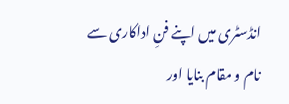انڈسٹری میں اپنے فنِ اداکاری سے نام و مقام بنایا اور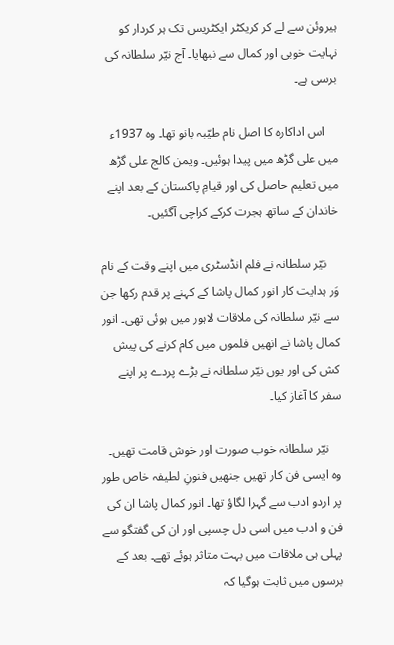ہیروئن سے لے کر کریکٹر ایکٹریس تک ہر کردار کو نہایت خوبی اور کمال سے نبھایا۔ آج نیّر سلطانہ کی برسی ہے۔

    اس اداکارہ کا اصل نام طیّبہ بانو تھا۔ وہ 1937ء میں علی گڑھ میں پیدا ہوئیں۔ ویمن کالج علی گڑھ میں تعلیم حاصل کی اور قیامِ پاکستان کے بعد اپنے خاندان کے ساتھ ہجرت کرکے کراچی آگئیں۔

    نیّر سلطانہ نے فلم انڈسٹری میں اپنے وقت کے نام وَر ہدایت کار انور کمال پاشا کے کہنے پر قدم رکھا جن سے نیّر سلطانہ کی ملاقات لاہور میں ہوئی تھی۔ انور کمال پاشا نے انھیں فلموں‌ میں‌ کام کرنے کی پیش کش کی اور یوں نیّر سلطانہ نے بڑے پردے پر اپنے سفر کا آغاز کیا۔

    نیّر سلطانہ خوب صورت اور خوش قامت تھیں۔ وہ ایسی فن کار تھیں جنھیں فنونِ لطیفہ خاص طور پر اردو ادب سے گہرا لگاؤ تھا۔ انور کمال پاشا ان کی فن و ادب میں اسی دل چسپی اور ان کی گفتگو سے پہلی ہی ملاقات میں بہت متاثر ہوئے تھے۔ بعد کے برسوں میں ثابت ہوگیا کہ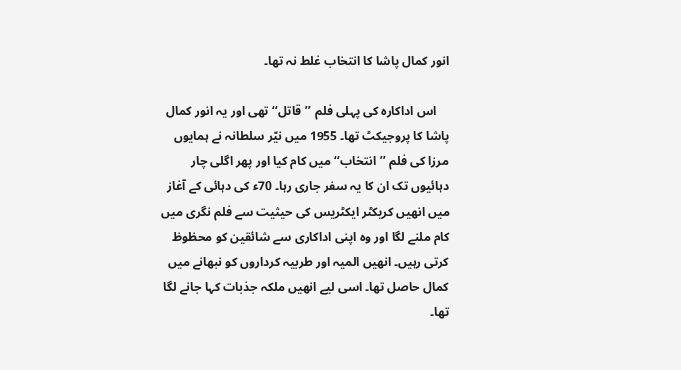انور کمال پاشا کا انتخاب غلط نہ تھا۔

    اس اداکارہ کی پہلی فلم ’’قاتل‘‘ تھی اور یہ انور کمال پاشا کا پروجیکٹ تھا۔ 1955 میں نیّر سلطانہ نے ہمایوں مرزا کی فلم ’’انتخاب‘‘ میں کام کیا اور پھر اگلی چار دہائیوں‌ تک ان کا یہ سفر جاری رہا۔ 70ء کی دہائی کے آغاز میں انھیں کریکٹر ایکٹریس کی حیثیت سے فلم نگری میں‌ کام ملنے لگا اور وہ اپنی اداکاری سے شائقین کو محظوظ کرتی رہیں۔ انھیں المیہ اور طربیہ کرداروں‌ کو نبھانے میں کمال حاصل تھا۔ اسی لیے انھیں ملکہ جذبات کہا جانے لگا تھا۔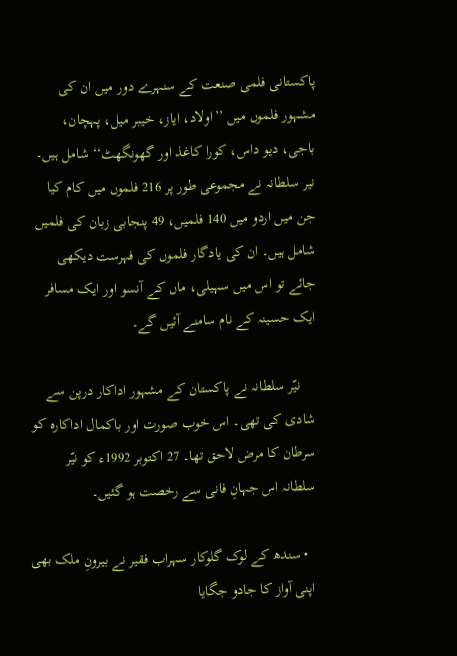پاکستانی فلمی صنعت کے سنہرے دور میں ان کی مشہور فلموں میں ’’اولاد، ایاز، خیبر میل، پہچان، باجی، دیو داس، کورا کاغذ اور گھونگھٹ‘‘ شامل ہیں۔ نیر سلطانہ نے مجموعی طور پر 216 فلموں میں کام کیا جن میں اردو میں 140 فلمیں، 49 پنجابی زبان کی فلمیں شامل ہیں۔ ان کی یادگار فلموں کی فہرست دیکھی جائے تو اس میں سہیلی، ماں کے آنسو اور ایک مسافر ایک حسینہ کے نام سامنے آئیں‌ گے۔

    نیّر سلطانہ نے پاکستان کے مشہور اداکار درپن سے شادی کی تھی۔ اس خوب صورت اور باکمال اداکارہ کو سرطان کا مرض لاحق تھا۔ 27 اکتوبر 1992ء کو نیّر سلطانہ اس جہانِ فانی سے رخصت ہو گئیں۔

  • سندھ کے لوک گلوکار سہراب فقیر نے بیرونِ ملک بھی اپنی آواز کا جادو جگایا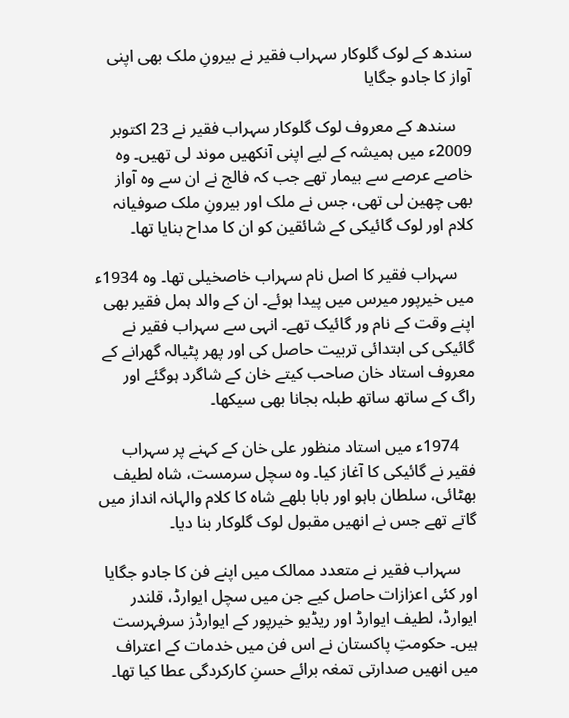سندھ کے لوک گلوکار سہراب فقیر نے بیرونِ ملک بھی اپنی آواز کا جادو جگایا

    سندھ کے معروف لوک گلوکار سہراب فقیر نے 23 اکتوبر 2009ء میں ہمیشہ کے لیے اپنی آنکھیں موند لی تھیں۔ وہ خاصے عرصے سے بیمار تھے جب کہ فالج نے ان سے وہ آواز بھی چھین لی تھی، جس نے ملک اور بیرونِ‌ ملک صوفیانہ کلام اور لوک گائیکی کے شائقین کو ان کا مداح بنایا تھا۔

    سہراب فقیر کا اصل نام سہراب خاصخیلی تھا۔ وہ 1934ء میں خیرپور میرس میں پیدا ہوئے۔ ان کے والد ہمل فقیر بھی اپنے وقت کے نام ور گائیک تھے۔ انہی سے سہراب فقیر نے گائیکی کی ابتدائی تربیت حاصل کی اور پھر پٹیالہ گھرانے کے معروف استاد خان صاحب کیتے خان کے شاگرد ہوگئے اور راگ کے ساتھ ساتھ طبلہ بجانا بھی سیکھا۔

    1974ء میں استاد منظور علی خان کے کہنے پر سہراب فقیر نے گائیکی کا آغاز کیا۔ وہ سچل سرمست، شاہ لطیف بھٹائی، سلطان باہو اور بابا بلھے شاہ کا کلام والہانہ انداز میں گاتے تھے جس نے انھیں مقبول لوک گلوکار بنا دیا۔

    سہراب فقیر نے متعدد ممالک میں اپنے فن کا جادو جگایا اور کئی اعزازات حاصل کیے جن میں سچل ایوارڈ، قلندر ایوارڈ، لطیف ایوارڈ اور ریڈیو خیرپور کے ایوارڈز سرفہرست ہیں۔ حکومتِ پاکستان نے اس فن میں خدمات کے اعتراف میں انھیں صدارتی تمغہ برائے حسنِ کارکردگی عطا کیا تھا۔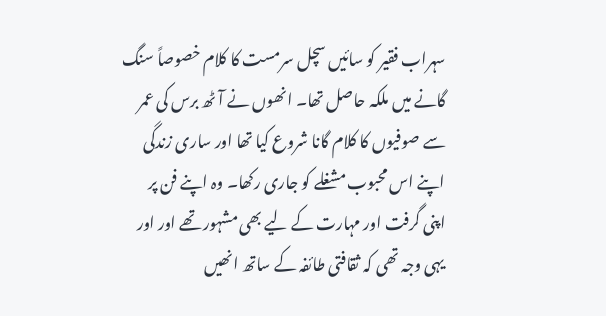سہراب فقیر کو سائیں سچل سرمست کا کلام خصوصاً سنگ گانے میں ملکہ حاصل تھا۔ انھوں نے آٹھ برس کی عمر سے صوفیوں کا کلام گانا شروع کیا تھا اور ساری زندگی اپنے اس محبوب مشغلے کو جاری رکھا۔ وہ اپنے فن پر اپنی گرفت اور مہارت کے لیے بھی مشہور تھے اور اور یہی وجہ تھی کہ ثقافتی طائفہ کے ساتھ انھیں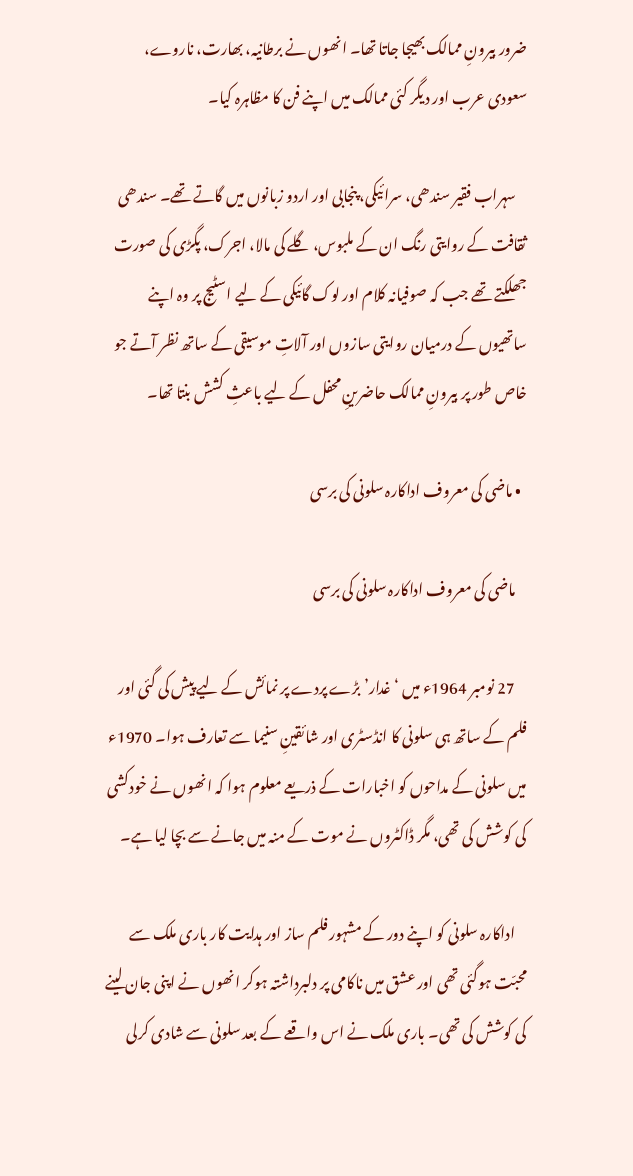ضرور بیرونِ ممالک بھیجا جاتا تھا۔ انھوں نے برطانیہ، بھارت، ناروے، سعودی عرب اور دیگر کئی ممالک میں اپنے فن کا مظاہرہ کیا۔

    سہراب فقیر سندھی، سرائیکی، پنجابی اور اردو زبانوں میں گاتے تھے۔ سندھی ثقافت کے روایتی رنگ ان کے ملبوس، گلے کی مالا، اجرک، پگڑی کی صورت جھلکتے تھے جب کہ صوفیانہ کلام اور لوک گائیکی کے لیے اسٹیج پر وہ اپنے ساتھیوں کے درمیان روایتی سازوں اور آلاتِ موسیقی کے ساتھ نظر آتے جو خاص طور پر بیرونِ ممالک حاضرینِ محفل کے لیے باعثِ کشش بنتا تھا۔

  • ماضی کی معروف اداکارہ سلونی کی برسی

    ماضی کی معروف اداکارہ سلونی کی برسی

    27 نومبر 1964ء میں ‘غدار’ بڑے پردے پر نمائش کے لیے پیش کی گئی اور فلم کے ساتھ ہی سلونی کا انڈسٹری اور شائقینِ سنیما سے تعارف ہوا۔ 1970ء میں سلونی کے مداحوں کو اخبارات کے ذریعے معلوم ہوا کہ انھوں نے خودکشی کی کوشش کی تھی، مگر ڈاکٹروں نے موت کے منہ میں جانے سے بچا لیا ہے۔

    اداکارہ سلونی کو اپنے دور کے مشہور فلم ساز اور ہدایت کار باری ملک سے محبّت ہوگئی تھی اور عشق میں ناکامی پر دلبرداشتہ ہوکر انھوں نے اپنی جان لینے کی کوشش کی تھی۔ باری ملک نے اس واقعے کے بعد سلونی سے شادی کرلی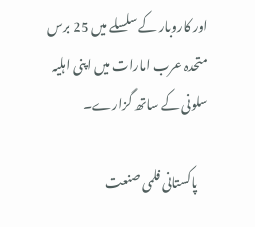اور کاروبار کے سلسلے میں 25 برس متحدہ عرب امارات میں اپنی اہلیہ سلونی کے ساتھ گزارے۔

    پاکستانی فلمی صنعت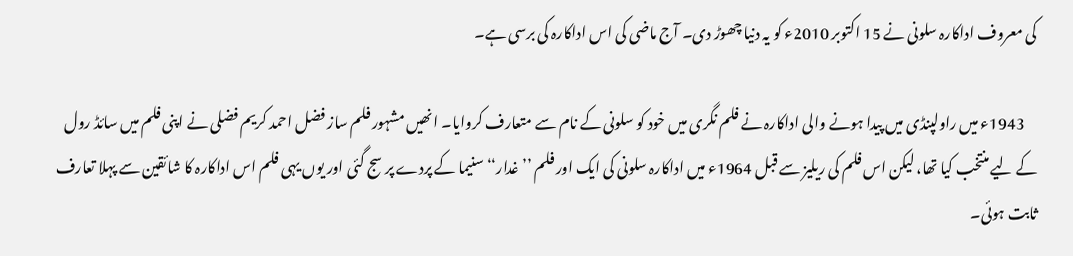کی معروف اداکارہ سلونی نے 15 اکتوبر 2010ء کو یہ دنیا چھوڑ دی۔ آج ماضی کی اس اداکارہ کی برسی ہے۔

    1943ء میں راولپنڈی میں پیدا ہونے والی اداکارہ نے فلم نگری میں‌ خود کو سلونی کے نام سے متعارف کروایا۔ انھیں مشہور فلم ساز فضل احمد کریم فضلی نے اپنی فلم میں سائڈ رول کے لیے منتخب کیا تھا، لیکن اس فلم کی ریلیز سے قبل 1964ء میں اداکارہ سلونی کی ایک اور فلم ’’غدار‘‘ سنیما کے پردے پر سج گئی اور یوں یہی فلم اس اداکارہ کا شائقین سے پہلا تعارف ثابت ہوئی۔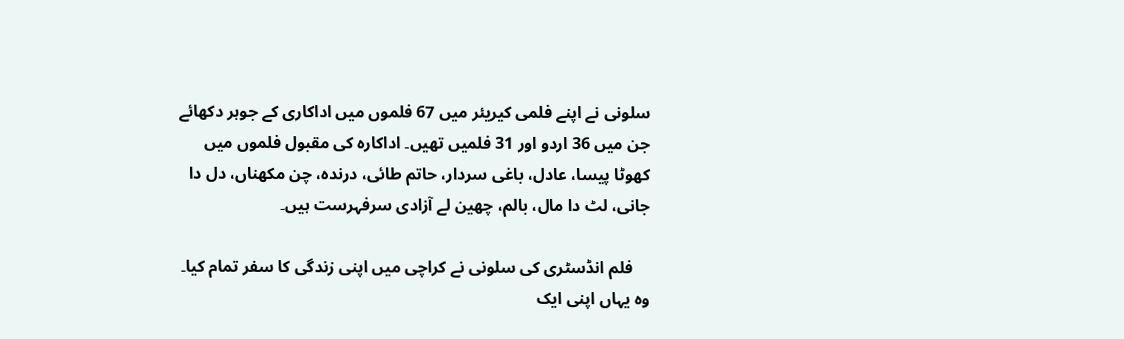سلونی نے اپنے فلمی کیریئر میں 67 فلموں میں اداکاری کے جوہر دکھائے جن میں 36 اردو اور 31 فلمیں تھیں۔ اداکارہ کی مقبول فلموں میں کھوٹا پیسا، عادل، باغی سردار، حاتم طائی، درندہ، چن مکھناں، دل دا جانی، لٹ دا مال، بالم، چھین لے آزادی سرفہرست ہیں۔

    فلم انڈسٹری کی سلونی نے کراچی میں‌ اپنی زندگی کا سفر تمام کیا۔ وہ یہاں اپنی ایک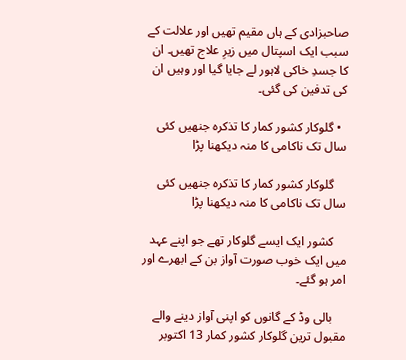صاحبزادی کے ہاں مقیم تھیں اور علالت کے سبب ایک اسپتال میں زیرِ علاج تھیں۔ ان کا جسدِ خاکی لاہور لے جایا گیا اور وہیں‌ ان کی تدفین کی گئی۔

  • گلوکار کشور کمار کا تذکرہ جنھیں کئی سال تک ناکامی کا منہ دیکھنا پڑا

    گلوکار کشور کمار کا تذکرہ جنھیں کئی سال تک ناکامی کا منہ دیکھنا پڑا

    کشور ایک ایسے گلوکار تھے جو اپنے عہد میں ایک خوب صورت آواز بن کے ابھرے اور امر ہو گئے۔

    بالی وڈ کے گانوں کو اپنی آواز دینے والے مقبول ترین گلوکار کشور کمار 13 اکتوبر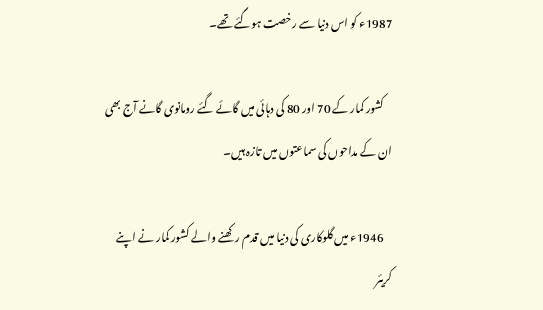1987ء کو اس دنیا سے رخصت ہوگئے تھے۔

    کشور کمار کے 70 اور 80 کی دہائی میں گائے گئے رومانوی گانے آج بھی ان کے مداحوں کی سماعتوں میں تازہ ہیں۔

    1946ء میں گلوکاری کی دنیا میں قدم رکھنے والے کشور کمار نے اپنے کریئر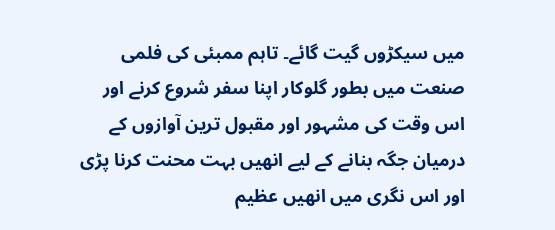میں سیکڑوں گیت گائے۔ تاہم ممبئی کی فلمی صنعت میں بطور گلوکار اپنا سفر شروع کرنے اور اس وقت کی مشہور اور مقبول ترین آوازوں کے درمیان جگہ بنانے کے لیے انھیں‌ بہت محنت کرنا پڑی اور اس نگری میں انھیں عظیم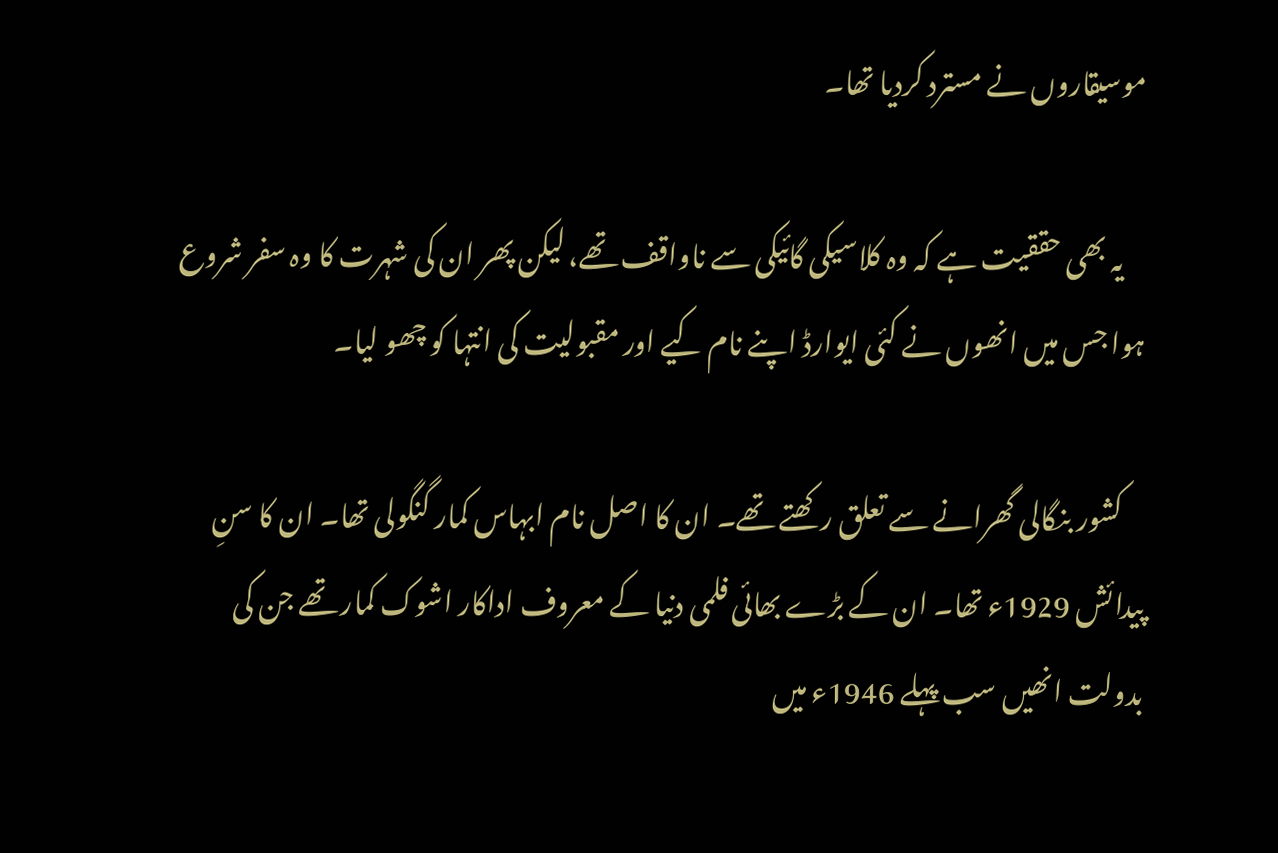موسیقاروں نے مسترد کردیا تھا۔

    یہ بھی حققیت ہے کہ وہ کلاسیکی گائیکی سے ناواقف تھے، لیکن پھر ان کی شہرت کا وہ سفر شروع ہوا جس میں انھوں نے کئی ایوارڈ اپنے نام کیے اور مقبولیت کی انتہا کو چھو لیا۔

    کشور بنگالی گھرانے سے تعلق رکھتے تھے۔ ان کا اصل نام ابہاس کمار گنگولی تھا۔ ان کا سنِ پیدائش 1929ء تھا۔ ان کے بڑے بھائی فلمی دنیا کے معروف اداکار اشوک کمار تھے جن کی بدولت انھیں سب پہلے 1946ء میں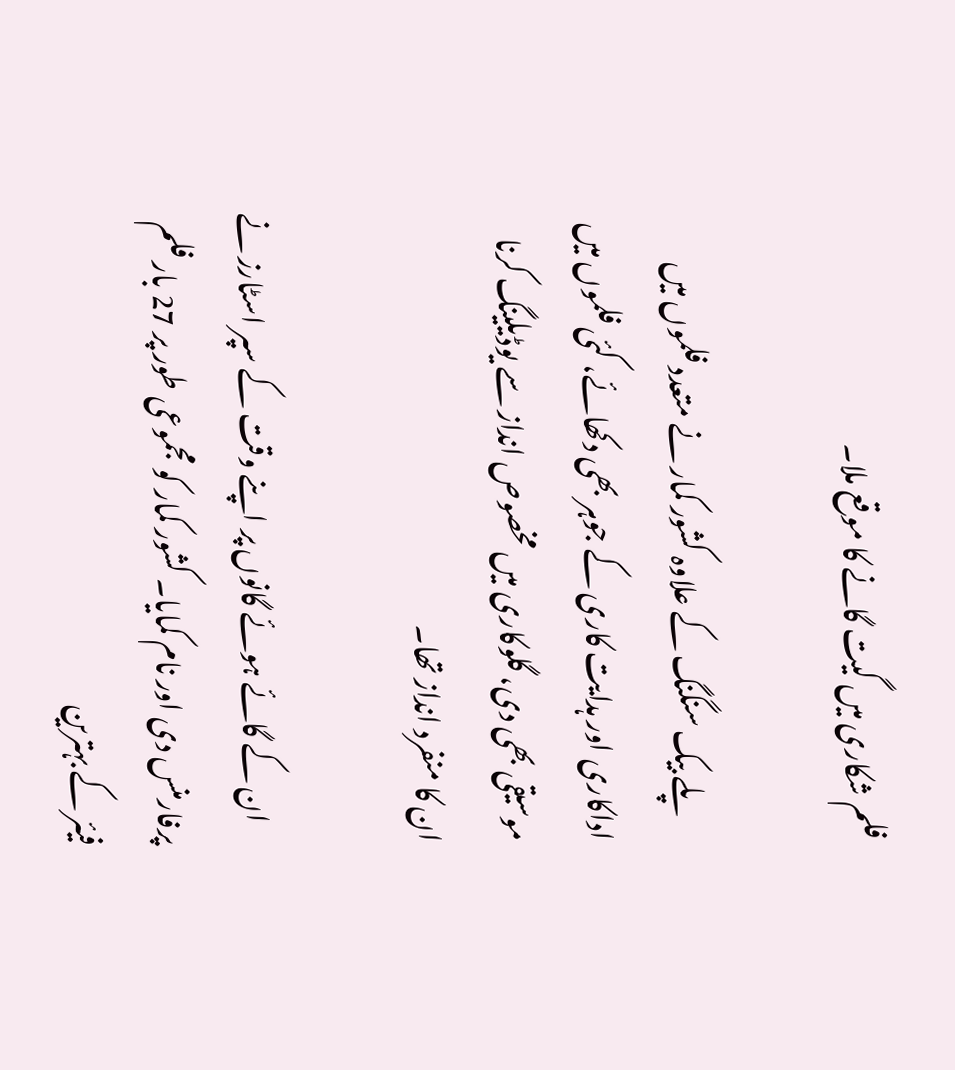فلم شکاری میں گیت گانے کا موقع ملا۔

    پلے بیک سنگنگ کے علاوہ کشور کمار نے متعدد فلموں میں اداکاری اور ہدایت کاری کے جوہر بھی دکھائے، کئی فلموں میں موسیقی بھی دی، گلوکاری میں مخصوص انداز سے یوڈیلینگ کرنا ان کا منفرد انداز تھا۔

    ان کے گائے ہوئے گانوں پر اپنے وقت کے سپر اسٹارز نے پرفارمنس دی اور نام کمایا۔ کشور کمار کو مجموعی طور پر 27 بار فلم فیئر کے بہترین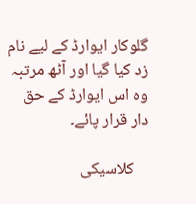گلوکار ایوارڈ کے لیے نام زد کیا گیا اور آٹھ مرتبہ وہ اس ایوارڈ کے حق دار قرار پائے۔

    کلاسیکی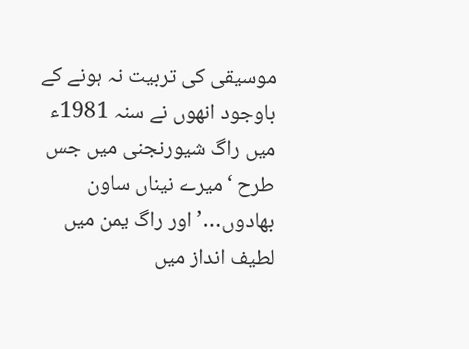موسیقی کی تربیت نہ ہونے کے باوجود انھوں نے سنہ 1981ء میں راگ شیورنجنی میں جس طرح ‘میرے نیناں ساون بھادوں…’ اور راگ یمن میں لطیف انداز میں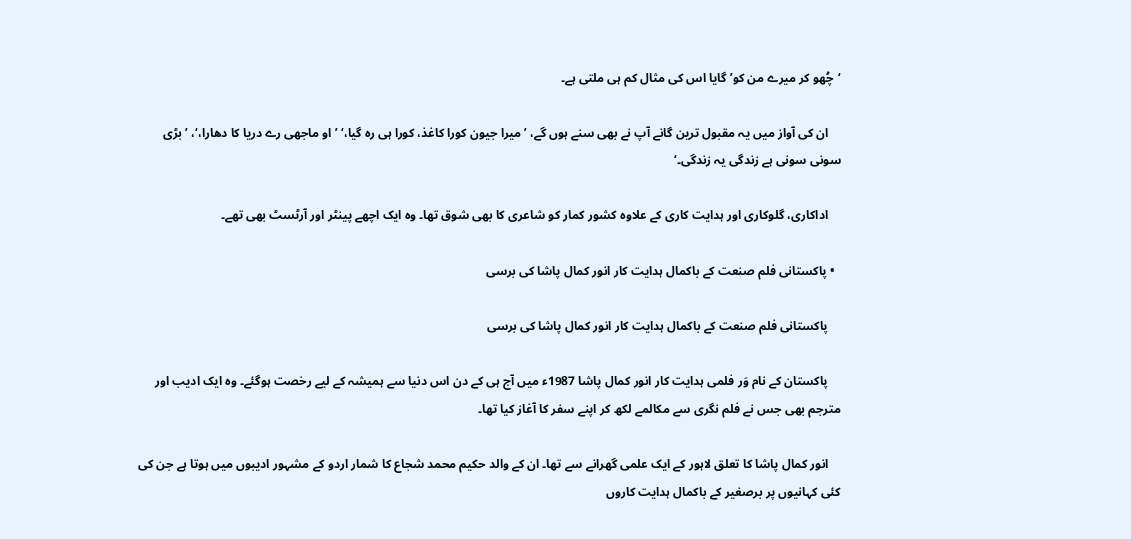‘چُھو کر میرے من کو’ گایا اس کی مثال کم ہی ملتی ہے۔

    ان کی آواز میں یہ مقبول ترین گانے آپ نے بھی سنے ہوں گے، ’میرا جیون کورا کاغذ، کورا ہی رہ گیا،‘ ’او ماجھی رے دریا کا دھارا،‘، ’بڑی سونی سونی ہے زندگی یہ زندگی۔‘

    اداکاری، گلوکاری اور ہدایت کاری کے علاوہ کشور کمار کو شاعری کا بھی شوق تھا۔ وہ ایک اچھے پینٹر اور آرٹسٹ بھی تھے۔

  • پاکستانی فلم صنعت کے باکمال ہدایت کار انور کمال پاشا کی برسی

    پاکستانی فلم صنعت کے باکمال ہدایت کار انور کمال پاشا کی برسی

    پاکستان کے نام وَر فلمی ہدایت کار انور کمال پاشا 1987ء میں آج ہی کے دن اس دنیا سے ہمیشہ کے لیے رخصت ہوگئے۔ وہ ایک ادیب اور مترجم بھی جس نے فلم نگری سے مکالمے لکھ کر اپنے سفر کا آغاز کیا تھا۔

    انور کمال پاشا کا تعلق لاہور کے ایک علمی گھرانے سے تھا۔ ان کے والد حکیم محمد شجاع کا شمار اردو کے مشہور ادیبوں میں ہوتا ہے جن کی کئی کہانیوں پر برصغیر کے باکمال ہدایت کاروں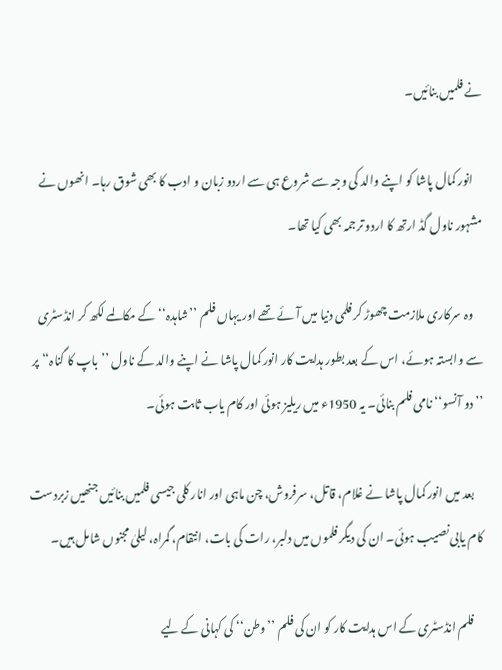نے فلمیں بنائیں۔

    انور کمال پاشا کو اپنے والد کی وجہ سے شروع ہی سے اردو زبان و ادب کا بھی شوق رہا۔ انھوں نے مشہور ناول گڈ ارتھ کا اردو ترجمہ بھی کیا تھا۔

    وہ سرکاری ملازمت چھوڑ کر فلمی دنیا میں آئے تھے اور یہاں فلم ’’شاہدہ‘‘ کے مکالمے لکھ کر انڈسٹری سے وابستہ ہوئے، اس کے بعد بطور ہدایت کار انور کمال پاشا نے اپنے والد کے ناول ’’باپ کا گناہ‘‘ پر ’’دو آنسو‘‘ نامی فلم بنائی۔ یہ 1950ء میں ریلیز ہوئی اور کام یاب ثابت ہوئی۔

    بعد میں انور کمال پاشا نے غلام، قاتل، سرفروش، چن ماہی اور انار کلی جیسی فلمیں بنائیں جنھیں زبردست کام یابی نصیب ہوئی۔ ان کی دیگر فلموں میں دلبر، رات کی بات، انتقام، گمراہ، لیلیٰ مجنوں شامل ہیں۔

    فلم انڈسٹری کے اس ہدایت کار کو ان کی فلم ’’وطن‘‘ کی کہانی کے لیے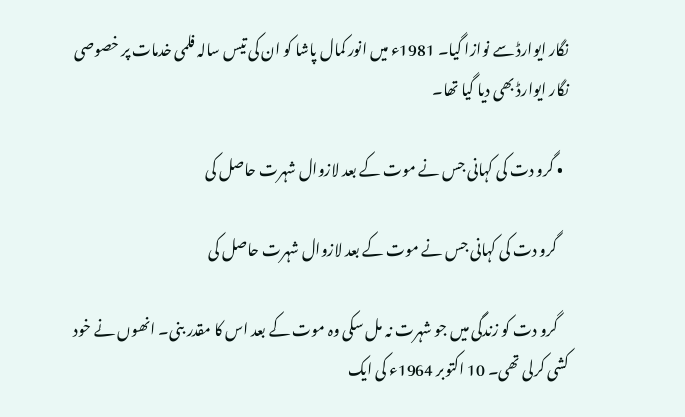نگار ایوارڈ سے نوازا گیا۔ 1981ء میں انور کمال پاشا کو ان کی تیس سالہ فلمی خدمات پر خصوصی نگار ایوارڈ بھی دیا گیا تھا۔

  • گرو دت کی کہانی جس نے موت کے بعد لازوال شہرت حاصل کی

    گرو دت کی کہانی جس نے موت کے بعد لازوال شہرت حاصل کی

    گرو دت کو زندگی میں جو شہرت نہ مل سکی وہ موت کے بعد اس کا مقدر بنی۔ انھوں نے خود کشی کرلی تھی۔ 10 اکتوبر 1964ء کی ایک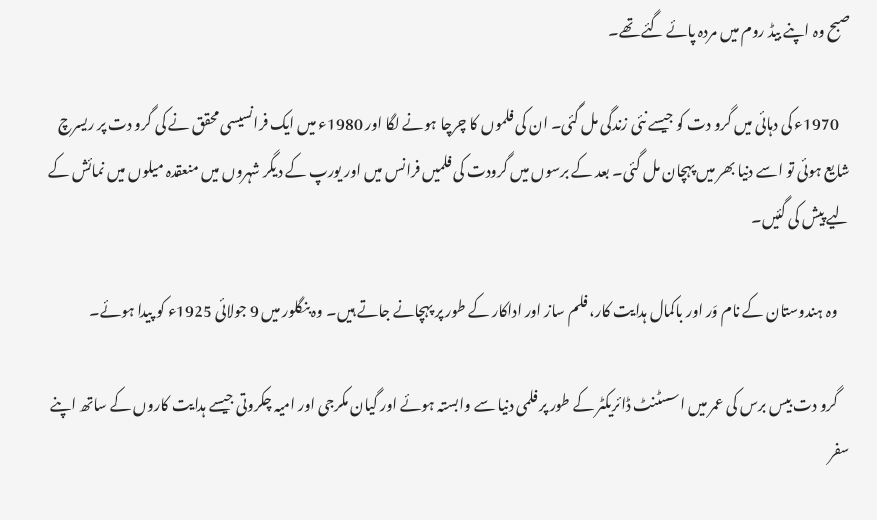صبح وہ اپنے بیڈ روم میں مردہ پائے گئے تھے۔

    1970ء کی دہائی میں گرو دت کو جیسے نئی زندگی مل گئی۔ ان کی فلموں کا چرچا ہونے لگا اور 1980ء میں ایک فرانسیسی محقق نے کی گرو دت پر ریسرچ شایع ہوئی تو اسے دنیا بھر میں‌ پہچان مل گئی۔ بعد کے برسوں میں گرودت کی فلمیں فرانس میں اور یورپ کے دیگر شہروں میں منعقدہ میلوں میں نمائش کے لیے پیش کی گئیں۔

    وہ ہندوستان کے نام وَر اور باکمال ہدایت کار، فلم ساز اور اداکار کے طور پر پہچانے جاتے ہیں۔ وہ بنگلور میں 9 جولائی 1925ء کو پیدا ہوئے۔

    گرو دت بیس برس کی عمر میں اسسٹنٹ ڈائریکٹر کے طور پر فلمی دنیا سے وابستہ ہوئے اور گیان مکرجی اور امیہ چکروتی جیسے ہدایت کاروں کے ساتھ اپنے سفر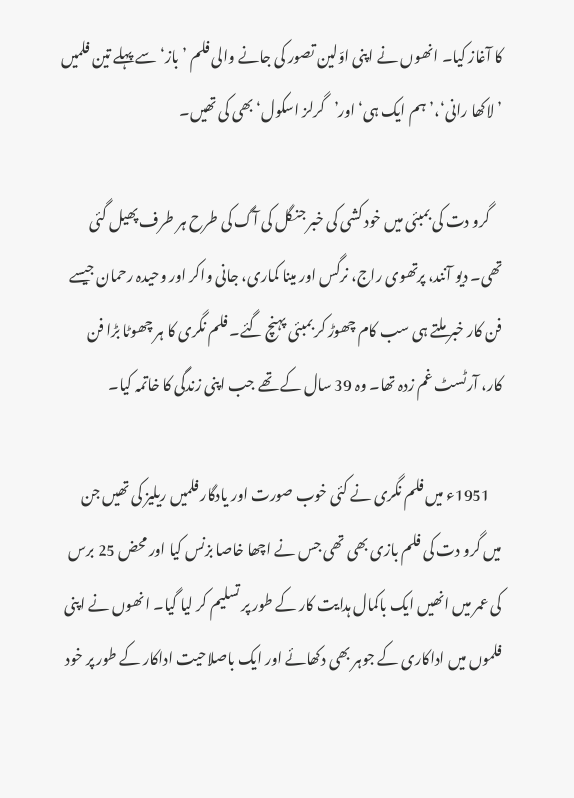کا آغاز کیا۔ انھوں نے اپنی اوّلین تصور کی جانے والی فلم ’باز‘ سے پہلے تین فلمیں ’لاکھا رانی‘،’ ہم ایک ہی‘ اور’گرلز اسکول‘ بھی کی تھیں۔

    گرو دت کی بمبئی میں خود کشی کی خبر جنگل کی آگ کی طرح ہر طرف پھیل گئی تھی۔ دیو آنند، پرتھوی راج، نرگس اور مینا کماری، جانی واکر اور وحیدہ رحمان جیسے فن کار خبر ملتے ہی سب کام چھوڑ کر بمبئی پہنچ گئے۔ فلم نگری کا ہر چھوٹا بڑا فن کار، آرٹسٹ غم زدہ تھا۔ وہ 39 سال کے تھے جب اپنی زندگی کا خاتمہ کیا۔

    1951ء میں فلم نگری نے کئی خوب صورت اور یادگار فلمیں‌ ریلیز کی تھیں جن میں گرو دت کی فلم بازی بھی تھی جس نے اچھا خاصا بزنس کیا اور محض 25 برس کی عمر میں انھیں ایک باکمال ہدایت کار کے طور پر تسلیم کر لیا گیا۔ انھوں نے اپنی فلموں میں‌ اداکاری کے جوہر بھی دکھائے اور ایک باصلاحیت اداکار کے طور پر خود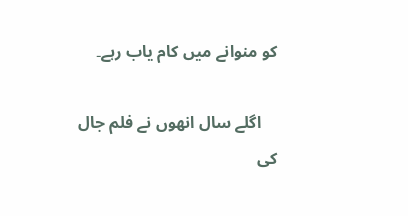کو منوانے میں‌ کام یاب رہے۔

    اگلے سال انھوں نے فلم جال کی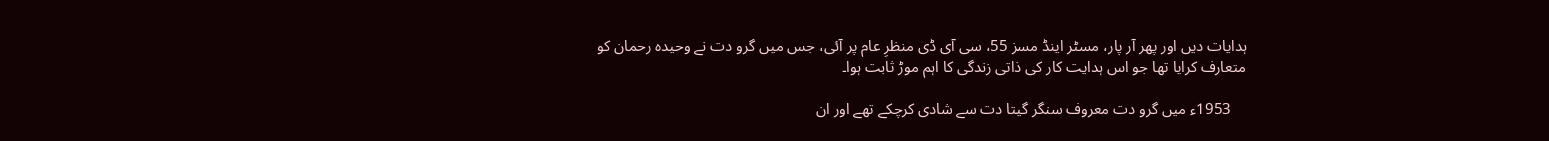ہدایات دیں اور پھر آر پار، مسٹر اینڈ مسز 55، سی آی ڈی منظرِ عام پر آئی، جس میں گرو دت نے وحیدہ رحمان کو متعارف کرایا تھا جو اس ہدایت کار کی ذاتی زندگی کا اہم موڑ ثابت ہوا۔

    1953ء میں گرو دت معروف سنگر گیتا دت سے شادی کرچکے تھے اور ان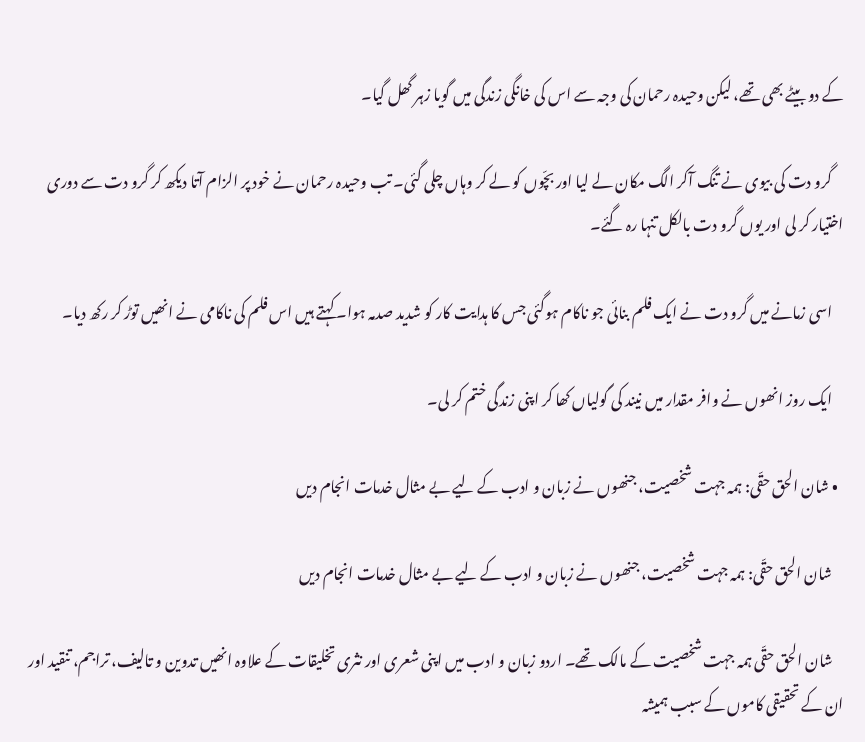کے دو بیٹے بھی تھے، لیکن وحیدہ رحمان کی وجہ سے اس کی خانگی زندگی میں گویا زہر گھل گیا۔

    گرو دت کی بیوی نے تنگ آکر الگ مکان لے لیا اور بچّوں کو لے کر وہاں چلی گئی۔ تب وحیدہ رحمان نے خود پر الزام آتا دیکھ کر گرو دت سے دوری اختیار کر لی اور یوں گرو دت بالکل تنہا رہ گئے۔

    اسی زمانے میں‌ گرو دت نے ایک فلم بنائی جو ناکام ہوگئی جس کا ہدایت کار کو شدید صدمہ ہوا۔ کہتے ہیں اس فلم کی ناکامی نے انھیں‌ توڑ کر رکھ دیا۔

    ایک روز انھوں نے وافر مقدار میں نیند کی گولیاں کھا کر اپنی زندگی ختم کر لی۔

  • شان الحق حقّی: ہمہ جہت شخصیت، جنھوں نے زبان و ادب کے لیے بے مثال خدمات انجام دیں

    شان الحق حقّی: ہمہ جہت شخصیت، جنھوں نے زبان و ادب کے لیے بے مثال خدمات انجام دیں

    شان الحق حقّی ہمہ جہت شخصیت کے مالک تھے۔ اردو زبان و ادب میں اپنی شعری اور نثری تخلیقات کے علاوہ انھیں تدوین و تالیف، تراجم، تنقید اور ان کے تحقیقی کاموں کے سبب ہمیشہ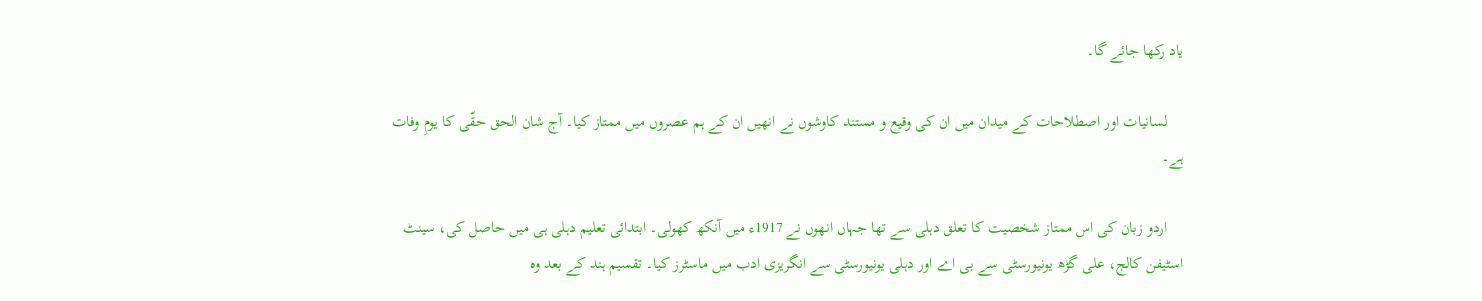یاد رکھا جائے گا۔

    لسانیات اور اصطلاحات کے میدان میں ان کی وقیع و مستند کاوشوں نے انھیں ان کے ہم عصروں میں ممتاز کیا۔ آج شان الحق حقّی کا یومِ وفات ہے۔

    اردو زبان کی اس ممتاز شخصیت کا تعلق دہلی سے تھا جہاں انھوں نے 1917ء میں آنکھ کھولی۔ ابتدائی تعلیم دہلی ہی میں حاصل کی، سینٹ اسٹیفن کالج، علی گڑھ یونیورسٹی سے بی اے اور دہلی یونیورسٹی سے انگریزی ادب میں ماسٹرز کیا۔ تقسیم ہند کے بعد وہ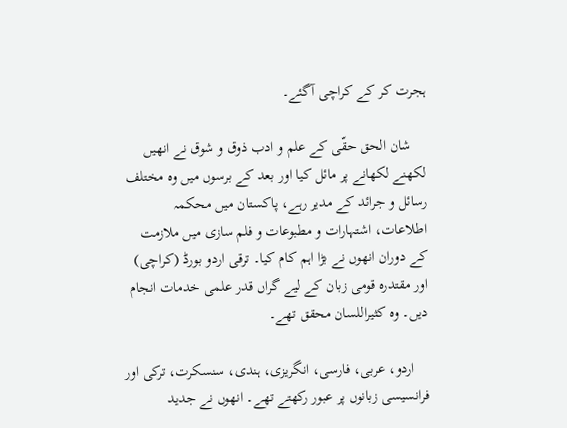ہجرت کر کے کراچی آگئے۔

    شان الحق حقّی کے علم و ادب ذوق و شوق نے انھیں لکھنے لکھانے پر مائل کیا اور بعد کے برسوں میں وہ مختلف رسائل و جرائد کے مدیر رہے، پاکستان میں محکمہ اطلاعات، اشتہارات و مطبوعات و فلم سازی میں ملازمت کے دوران انھوں نے بڑا اہم کام کیا۔ ترقی اردو بورڈ (کراچی) اور مقتدرہ قومی زبان کے لیے گراں قدر علمی خدمات انجام دیں۔ وہ کثیراللسان محقق تھے۔

    اردو، عربی، فارسی، انگریزی، ہندی، سنسکرت، ترکی اور فرانسیسی زبانوں پر عبور رکھتے تھے۔ انھوں نے جدید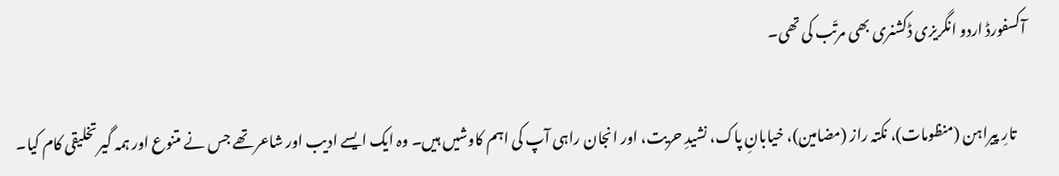آکسفورڈ اردو انگریزی ڈکشنری بھی مرتّب کی تھی۔

    تارِ پیراہن (منظومات)، نکتہ راز (مضامین)، خیابانِ پاک، نشیدِ حریت، اور انجان راہی آپ کی اہم کاوشیں ہیں۔ وہ ایک ایسے ادیب اور شاعر تھے جس نے متنوع اور ہمہ گیر تخلیقی کام کیا۔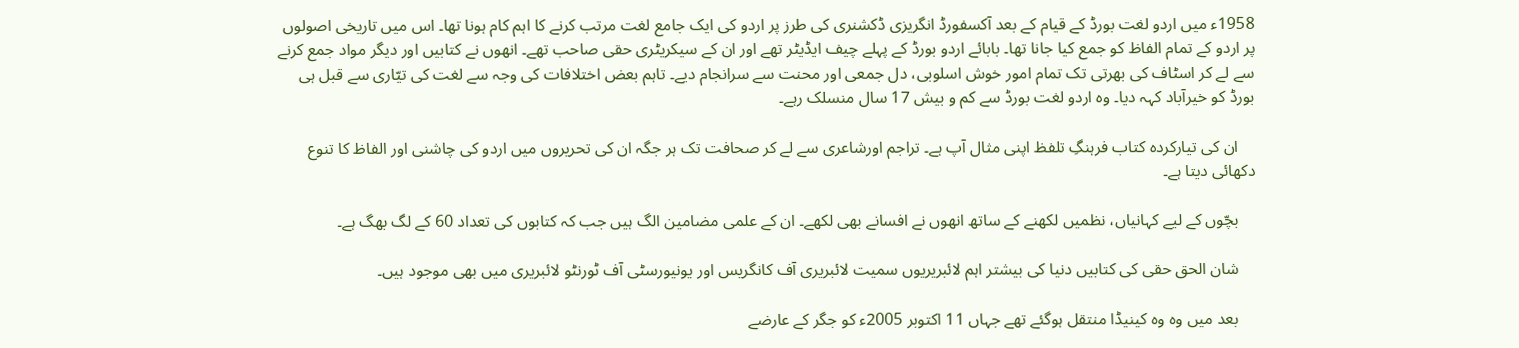1958ء میں اردو لغت بورڈ کے قیام کے بعد آکسفورڈ انگریزی ڈکشنری کی طرز پر اردو کی ایک جامع لغت مرتب کرنے کا اہم کام ہونا تھا۔ اس میں تاریخی اصولوں پر اردو کے تمام الفاظ کو جمع کیا جانا تھا۔ بابائے اردو بورڈ کے پہلے چیف ایڈیٹر تھے اور ان کے سیکریٹری حقی صاحب تھے۔ انھوں نے کتابیں اور دیگر مواد جمع کرنے سے لے کر اسٹاف کی بھرتی تک تمام امور خوش اسلوبی، دل جمعی اور محنت سے سرانجام دیے۔ تاہم بعض اختلافات کی وجہ سے لغت کی تیّاری سے قبل ہی بورڈ کو خیرآباد کہہ دیا۔ وہ اردو لغت بورڈ سے کم و بیش 17 سال منسلک رہے۔

    ان کی تیارکردہ کتاب فرہنگِ تلفظ اپنی مثال آپ ہے۔ تراجم اورشاعری سے لے کر صحافت تک ہر جگہ ان کی تحریروں میں اردو کی چاشنی اور الفاظ کا تنوع دکھائی دیتا ہے۔

    بچّوں کے لیے کہانیاں، نظمیں لکھنے کے ساتھ انھوں نے افسانے بھی لکھے۔ ان کے علمی مضامین الگ ہیں جب کہ کتابوں کی تعداد 60 کے لگ بھگ ہے۔

    شان الحق حقی کی کتابیں دنیا کی بیشتر اہم لائبریریوں سمیت لائبریری آف کانگریس اور یونیورسٹی آف ٹورنٹو لائبریری میں بھی موجود ہیں۔

    بعد میں وہ وہ کینیڈا منتقل ہوگئے تھے جہاں 11 اکتوبر 2005ء کو جگر کے عارضے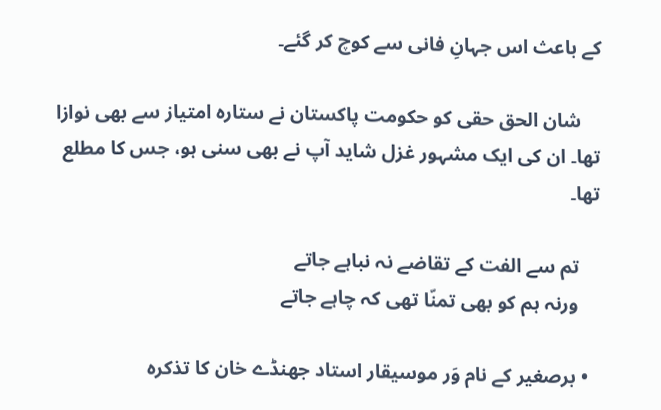کے باعث اس جہانِ فانی سے کوچ کر گئے۔

    شان الحق حقی کو حکومت پاکستان نے ستارہ امتیاز سے بھی نوازا تھا۔ ان کی ایک مشہور غزل شاید آپ نے بھی سنی ہو، جس کا مطلع تھا۔

    تم سے الفت کے تقاضے نہ نباہے جاتے
    ورنہ ہم کو بھی تمنّا تھی کہ چاہے جاتے

  • برصغیر کے نام وَر موسیقار استاد جھنڈے خان کا تذکرہ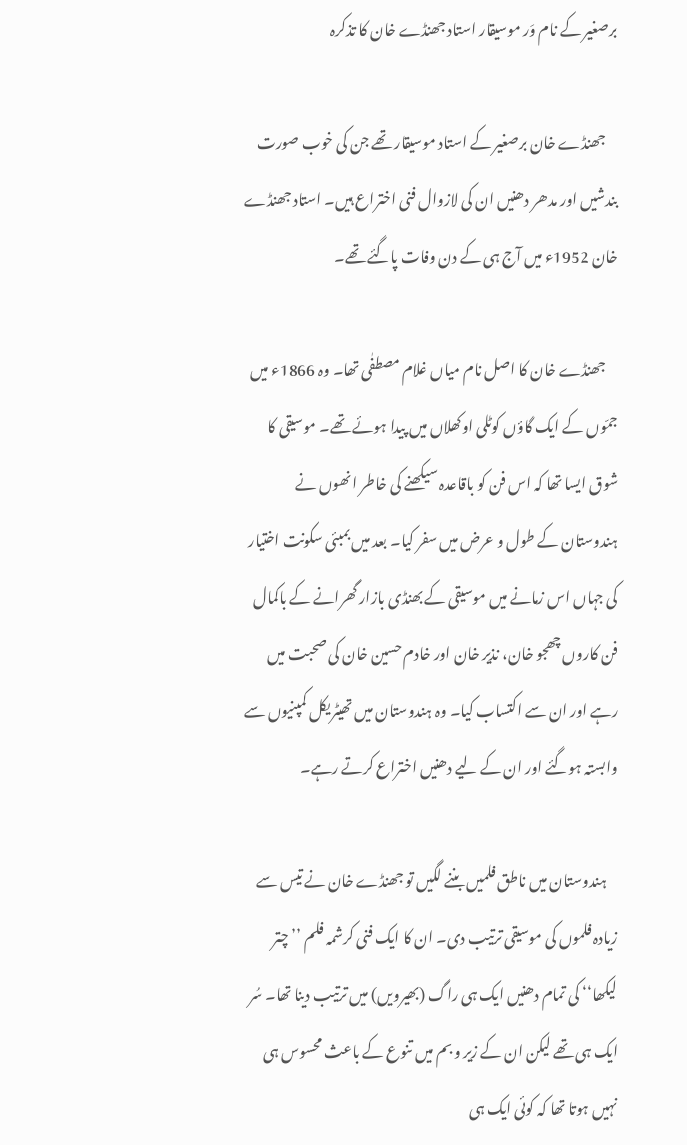برصغیر کے نام وَر موسیقار استاد جھنڈے خان کا تذکرہ

    جھنڈے خان برصغیر کے استاد موسیقار تھے جن کی خوب صورت بندشیں اور مدھر دھنیں ان کی لازوال فنی اختراع ہیں۔ استاد جھنڈے خان 1952ء میں آج ہی کے دن وفات پاگئے تھے۔

    جھنڈے خان کا اصل نام میاں غلام مصطفٰی تھا۔ وہ 1866ء میں جمّوں کے ایک گاؤں کوٹلی اوکھلاں میں پیدا ہوئے تھے۔ موسیقی کا شوق ایسا تھا کہ اس فن کو باقاعدہ سیکھنے کی خاطر انھوں نے ہندوستان کے طول و عرض میں سفر کیا۔ بعد میں بمبئی سکونت اختیار کی جہاں اس زمانے میں موسیقی کے بھنڈی بازار گھرانے کے باکمال فن کاروں چھجو خان، نذیر خان اور خادم حسین خان کی صحبت میں رہے اور ان سے اکتساب کیا۔ وہ ہندوستان میں تھیٹریکل کمپنیوں سے وابستہ ہوگئے اور ان کے لیے دھنیں اختراع کرتے رہے۔

    ہندوستان میں ناطق فلمیں بننے لگیں تو جھنڈے خان نے تیس سے زیادہ فلموں کی موسیقی ترتیب دی۔ ان کا ایک فنی کرشمہ فلم ’’چتر لیکھا‘‘ کی تمام دھنیں ایک ہی راگ (بھیرویں) میں ترتیب دینا تھا۔ سُر ایک ہی تھے لیکن ان کے زیر و بم میں تنوع کے باعث محسوس ہی نہیں ہوتا تھا کہ کوئی ایک ہی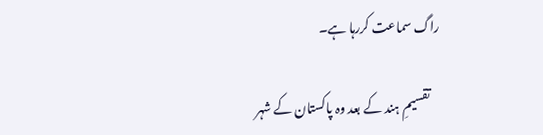راگ سماعت کررہا ہے۔

    تقسیمِ ہند کے بعد وہ پاکستان کے شہر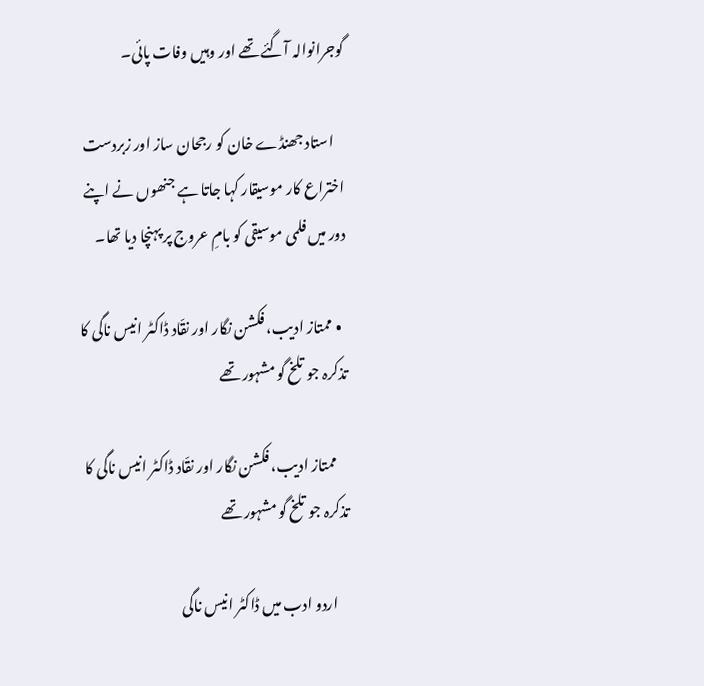گوجرانوالہ آگئے تھے اور وہیں وفات پائی۔

    استاد جھنڈے خان کو رجحان ساز اور زبردست اختراع کار موسیقار کہا جاتا ہے جنھوں نے اپنے دور میں فلمی موسیقی کو بامِ عروج پر پہنچا دیا تھا۔

  • ممتاز ادیب، فکشن نگار اور نقّاد ڈاکٹر انیس ناگی کا تذکرہ جو تلخ گو مشہور تھے

    ممتاز ادیب، فکشن نگار اور نقّاد ڈاکٹر انیس ناگی کا تذکرہ جو تلخ گو مشہور تھے

    اردو ادب میں ڈاکٹر انیس ناگی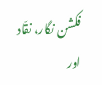فکشن نگار، نقّاد اور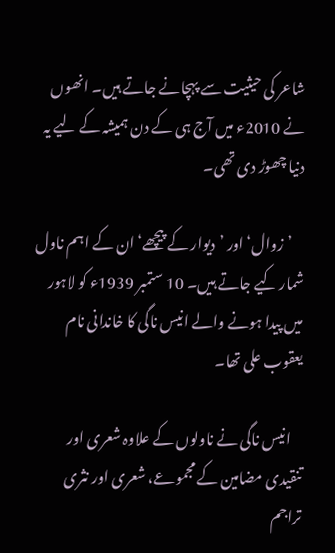شاعر کی حیثیت سے پہچانے جاتے ہیں۔ انھوں نے 2010ء میں آج ہی کے دن ہمیشہ کے لیے یہ دنیا چھوڑ دی تھی۔

    ’زوال‘ اور ’دیوار کے پیچھے‘ ان کے اہم ناول شمار کیے جاتے ہیں۔ 10 ستمبر 1939ء کو لاہور میں پیدا ہونے والے انیس ناگی کا خاندانی نام یعقوب علی تھا۔

    انیس ناگی نے ناولوں کے علاوہ شعری اور تنقیدی مضامین کے مجموعے، شعری اور نثری تراجم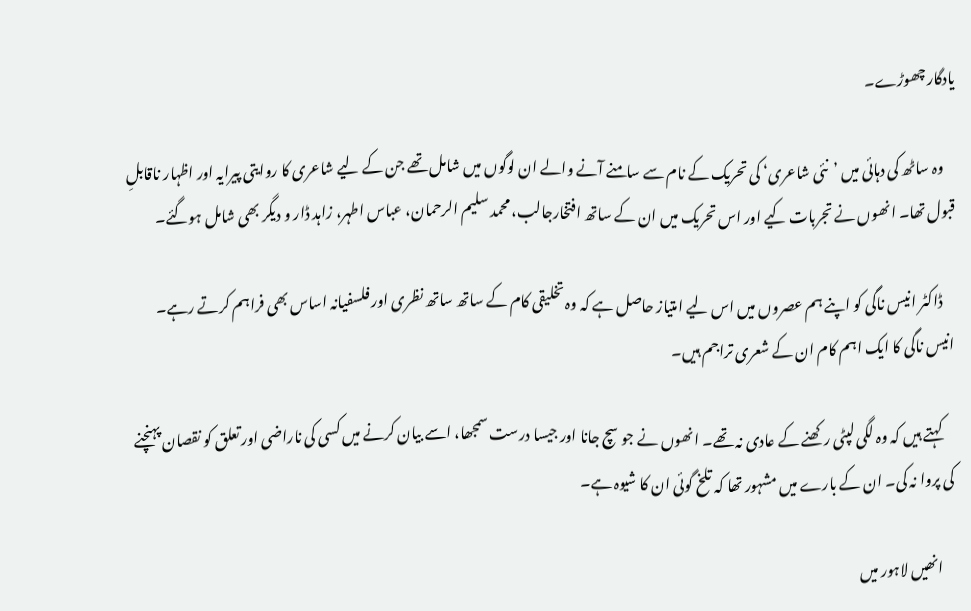یادگار چھوڑے۔

    وہ ساٹھ کی دہائی میں ’نئی شاعری‘ کی تحریک کے نام سے سامنے آنے والے ان لوگوں میں شامل تھے جن کے لیے شاعری کا روایتی پیرایہ اور اظہار ناقابلِ قبول تھا۔ انھوں نے تجربات کیے اور اس تحریک میں ان کے ساتھ افتخارجالب، محمد سلیم الرحمان، عباس اطہر، زاہد ڈار و دیگر بھی شامل ہوگئے۔

    ڈاکٹر انیس ناگی کو اپنے ہم عصروں میں اس لیے امتیاز حاصل ہے کہ وہ تخلیقی کام کے ساتھ ساتھ نظری اور فلسفیانہ اساس بھی فراہم کرتے رہے۔ انیس ناگی کا ایک اہم کام ان کے شعری تراجم ہیں۔

    کہتے ہیں کہ وہ لگی لپٹی رکھنے کے عادی نہ تھے۔ انھوں نے جو سچ جانا اور جیسا درست سمجھا، اسے بیان کرنے میں کسی کی ناراضی اور تعلق کو نقصان پہنچنے کی پروا نہ کی۔ ان کے بارے میں‌ مشہور تھا کہ تلخ گوئی ان کا شیوہ ہے۔

    انھیں لاہور میں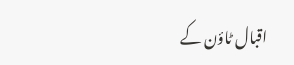اقبال ٹاؤن کے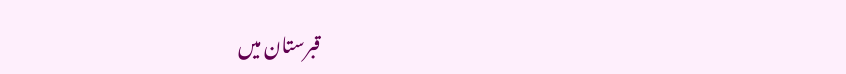قبرستان میں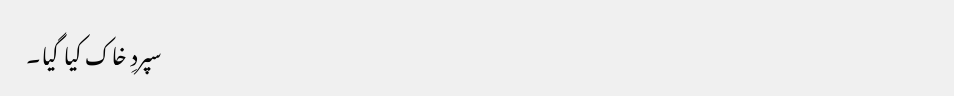سپردِ خاک کیا گیا۔